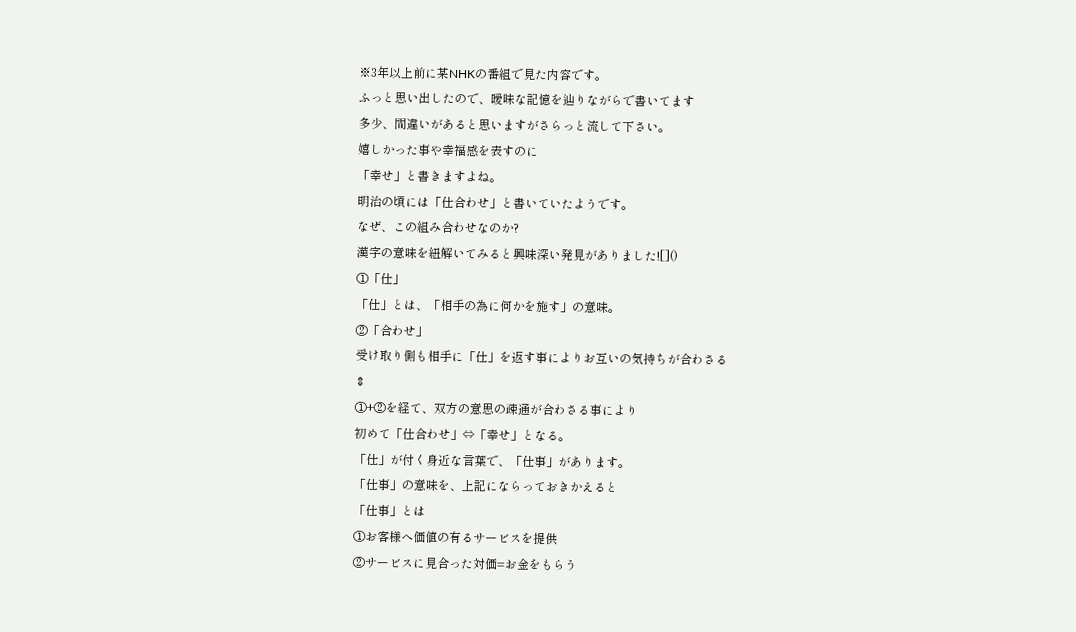※3年以上前に某NHKの番組で見た内容です。
ふっと思い出したので、曖昧な記憶を辿りながらで書いてます
多少、間違いがあると思いますがさらっと流して下さい。
嬉しかった事や幸福感を表すのに
「幸せ」と書きますよね。
明治の頃には「仕合わせ」と書いていたようです。
なぜ、この組み合わせなのか?
漢字の意味を紐解いてみると興味深い発見がありました![]()
①「仕」
「仕」とは、「相手の為に何かを施す」の意味。
②「合わせ」
受け取り側も相手に「仕」を返す事によりお互いの気持ちが合わさる
⇕
①+②を経て、双方の意思の疎通が合わさる事により
初めて「仕合わせ」⇔「幸せ」となる。
「仕」が付く身近な言葉で、「仕事」があります。
「仕事」の意味を、上記にならっておきかえると
「仕事」とは
①お客様へ価値の有るサービスを提供
②サービスに見合った対価=お金をもらう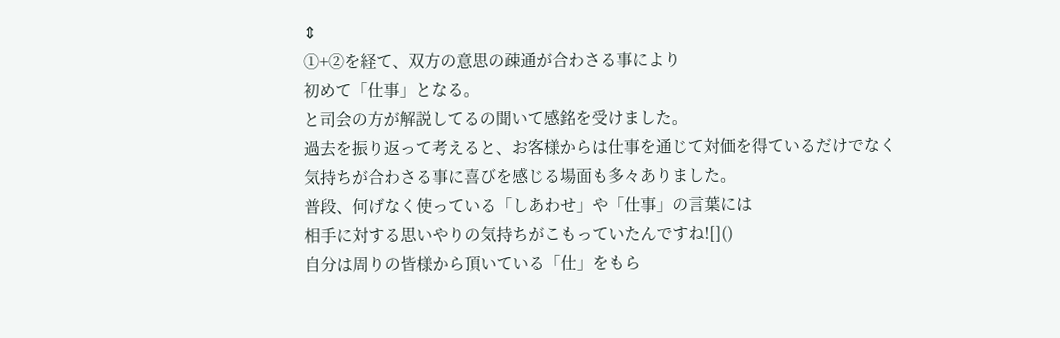⇕
①+②を経て、双方の意思の疎通が合わさる事により
初めて「仕事」となる。
と司会の方が解説してるの聞いて感銘を受けました。
過去を振り返って考えると、お客様からは仕事を通じて対価を得ているだけでなく
気持ちが合わさる事に喜びを感じる場面も多々ありました。
普段、何げなく使っている「しあわせ」や「仕事」の言葉には
相手に対する思いやりの気持ちがこもっていたんですね![]()
自分は周りの皆様から頂いている「仕」をもら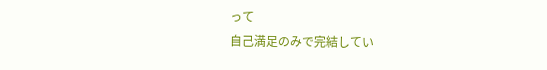って
自己満足のみで完結してい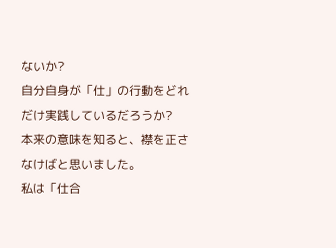ないか?
自分自身が「仕」の行動をどれだけ実践しているだろうか?
本来の意味を知ると、襟を正さなけばと思いました。
私は「仕合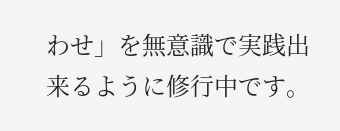わせ」を無意識で実践出来るように修行中です。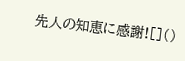先人の知恵に感謝![]()